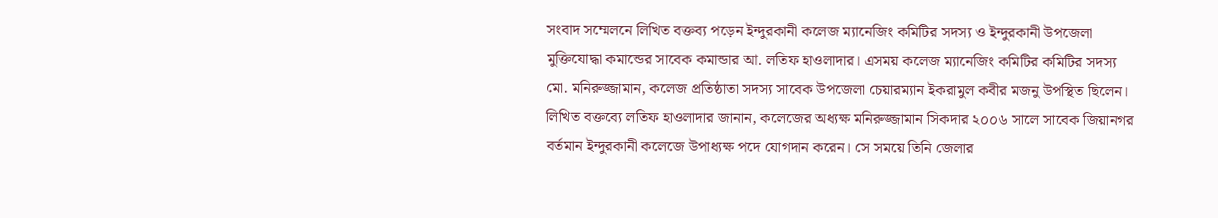সংবাদ সম্মেলনে লিখিত বক্তব্য পড়েন ইন্দুরকানী কলেজ ম্যানেজিং কমিটির সদস্য ও ইন্দুরকানী উপজেলা মুক্তিযোদ্ধা কমান্ডের সাবেক কমান্ডার আ. লতিফ হাওলাদার। এসময় কলেজ ম্যানেজিং কমিটির কমিটির সদস্য মো. মনিরুজ্জামান, কলেজ প্রতিষ্ঠাতা সদস্য সাবেক উপজেলা চেয়ারম্যান ইকরামুল কবীর মজনু উপস্থিত ছিলেন।
লিখিত বক্তব্যে লতিফ হাওলাদার জানান, কলেজের অধ্যক্ষ মনিরুজ্জামান সিকদার ২০০৬ সালে সাবেক জিয়ানগর বর্তমান ইন্দুরকানী কলেজে উপাধ্যক্ষ পদে যোগদান করেন। সে সময়ে তিনি জেলার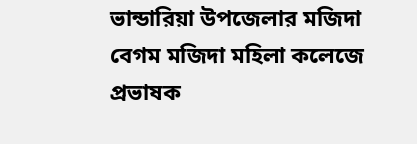ভান্ডারিয়া উপজেলার মজিদা বেগম মজিদা মহিলা কলেজে প্রভাষক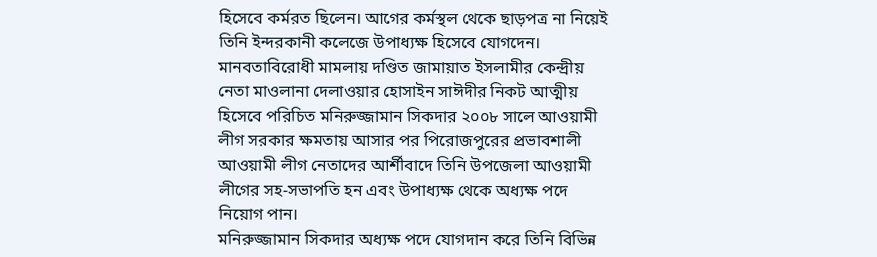হিসেবে কর্মরত ছিলেন। আগের কর্মস্থল থেকে ছাড়পত্র না নিয়েই তিনি ইন্দরকানী কলেজে উপাধ্যক্ষ হিসেবে যোগদেন।
মানবতাবিরোধী মামলায় দণ্ডিত জামায়াত ইসলামীর কেন্দ্রীয় নেতা মাওলানা দেলাওয়ার হোসাইন সাঈদীর নিকট আত্মীয় হিসেবে পরিচিত মনিরুজ্জামান সিকদার ২০০৮ সালে আওয়ামী লীগ সরকার ক্ষমতায় আসার পর পিরোজপুরের প্রভাবশালী আওয়ামী লীগ নেতাদের আর্শীবাদে তিনি উপজেলা আওয়ামী লীগের সহ-সভাপতি হন এবং উপাধ্যক্ষ থেকে অধ্যক্ষ পদে নিয়োগ পান।
মনিরুজ্জামান সিকদার অধ্যক্ষ পদে যোগদান করে তিনি বিভিন্ন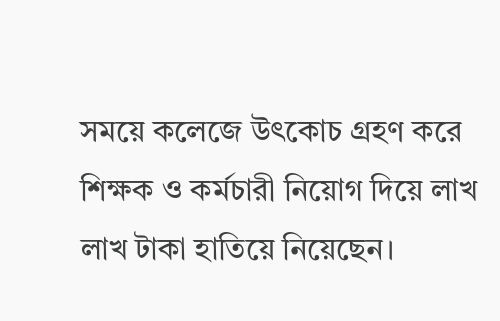সময়ে কলেজে উৎকোচ গ্রহণ করে শিক্ষক ও কর্মচারী নিয়োগ দিয়ে লাখ লাখ টাকা হাতিয়ে নিয়েছেন।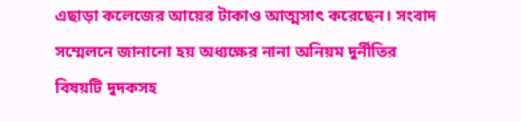এছাড়া কলেজের আয়ের টাকাও আত্মসাৎ করেছেন। সংবাদ সম্মেলনে জানানো হয় অধ্যক্ষের নানা অনিয়ম দুর্নীতির বিষয়টি দুদকসহ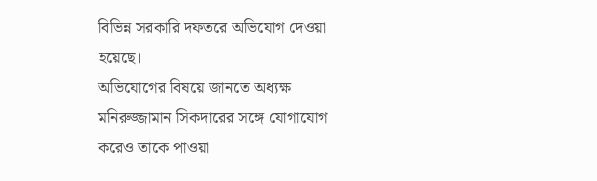বিভিন্ন সরকারি দফতরে অভিযোগ দেওয়া হয়েছে।
অভিযোগের বিষয়ে জানতে অধ্যক্ষ মনিরুজ্জামান সিকদারের সঙ্গে যোগাযোগ করেও তাকে পাওয়া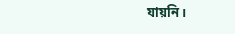যায়নি।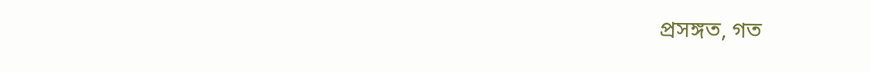প্রসঙ্গত, গত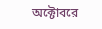অক্টোবরে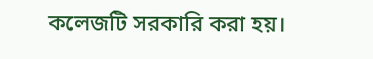কলেজটি সরকারি করা হয়।